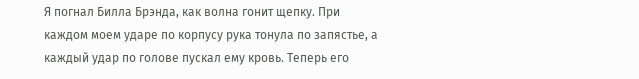Я погнал Билла Брэнда, как волна гонит щепку. При каждом моем ударе по корпусу рука тонула по запястье, а каждый удар по голове пускал ему кровь. Теперь его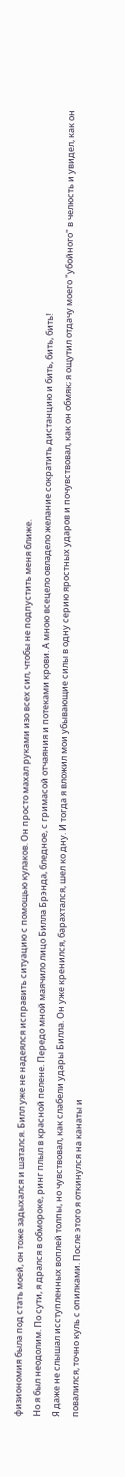физиономия была под стать моей, он тоже задыхался и шатался. Билл уже не надеялся исправить ситуацию с помощью кулаков. Он просто махал руками изо всех сил, чтобы не подпустить меня ближе.
Но я был неодолим. По сути, я дрался в обмороке, ринг плыл в красной пелене. Передо мной маячило лицо Билла Брэнда, бледное, с гримасой отчаяния и потеками крови. А мною всецело овладело желание сократить дистанцию и бить, бить, бить!
Я даже не слышал исступленных воплей толпы, но чувствовал, как слабели удары Билла. Он уже кренился, барахтался, шел ко дну. И тогда я вложил мои убывающие силы в одну серию яростных ударов и почувствовал, как он обмяк; я ощутил отдачу моего "убойного" в челюсть и увидел, как он повалился, точно куль с опилками. После этого я откинулся на канаты и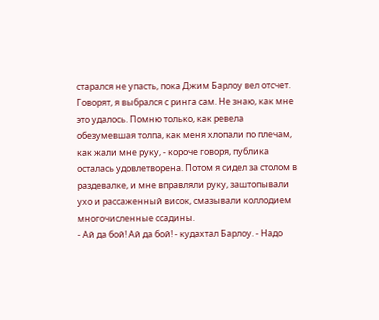старался не упасть, пока Джим Барлоу вел отсчет.
Говорят, я выбрался с ринга сам. Не знаю, как мне это удалось. Помню только, как ревела обезумевшая толпа, как меня хлопали по плечам, как жали мне руку, - короче говоря, публика осталась удовлетворена. Потом я сидел за столом в раздевалке, и мне вправляли руку, заштопывали ухо и рассаженный висок, смазывали коллодием многочисленные ссадины.
- Ай да бой! Ай да бой! - кудахтал Барлоу. - Надо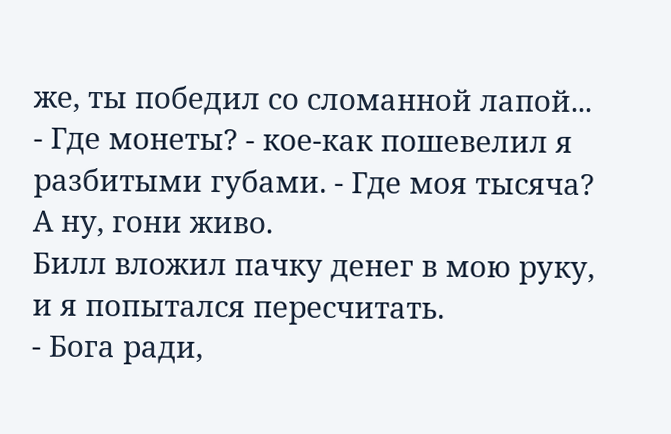же, ты победил со сломанной лапой...
- Где монеты? - кое-как пошевелил я разбитыми губами. - Где моя тысяча? А ну, гони живо.
Билл вложил пачку денег в мою руку, и я попытался пересчитать.
- Бога ради,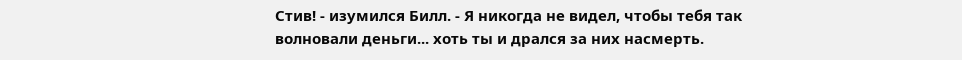Стив! - изумился Билл. - Я никогда не видел, чтобы тебя так волновали деньги... хоть ты и дрался за них насмерть.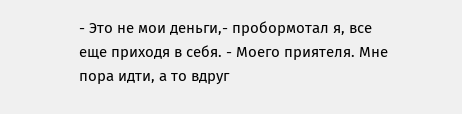- Это не мои деньги,- пробормотал я, все еще приходя в себя. - Моего приятеля. Мне пора идти, а то вдруг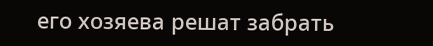его хозяева решат забрать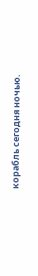корабль сегодня ночью.